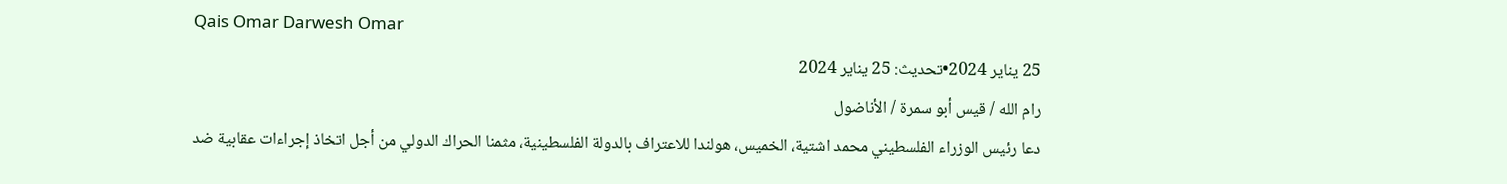Qais Omar Darwesh Omar
25 يناير 2024•تحديث: 25 يناير 2024
رام الله / قيس أبو سمرة / الأناضول
دعا رئيس الوزراء الفلسطيني محمد اشتية، الخميس، هولندا للاعتراف بالدولة الفلسطينية، مثمنا الحراك الدولي من أجل اتخاذ إجراءات عقابية ضد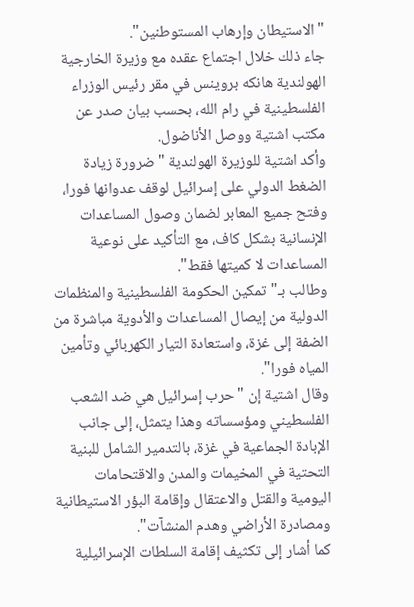"الاستيطان وإرهاب المستوطنين".
جاء ذلك خلال اجتماع عقده مع وزيرة الخارجية الهولندية هانكه بروينس في مقر رئيس الوزراء الفلسطينية في رام الله، بحسب بيان صدر عن مكتب اشتية ووصل الأناضول.
وأكد اشتية للوزيرة الهولندية "ضرورة زيادة الضغط الدولي على إسرائيل لوقف عدوانها فورا، وفتح جميع المعابر لضمان وصول المساعدات الإنسانية بشكل كاف، مع التأكيد على نوعية المساعدات لا كميتها فقط".
وطالب بـ"تمكين الحكومة الفلسطينية والمنظمات الدولية من إيصال المساعدات والأدوية مباشرة من الضفة إلى غزة، واستعادة التيار الكهربائي وتأمين المياه فورا".
وقال اشتية إن "حرب إسرائيل هي ضد الشعب الفلسطيني ومؤسساته وهذا يتمثل، إلى جانب الإبادة الجماعية في غزة، بالتدمير الشامل للبنية التحتية في المخيمات والمدن والاقتحامات اليومية والقتل والاعتقال وإقامة البؤر الاستيطانية ومصادرة الأراضي وهدم المنشآت".
كما أشار إلى تكثيف إقامة السلطات الإسرائيلية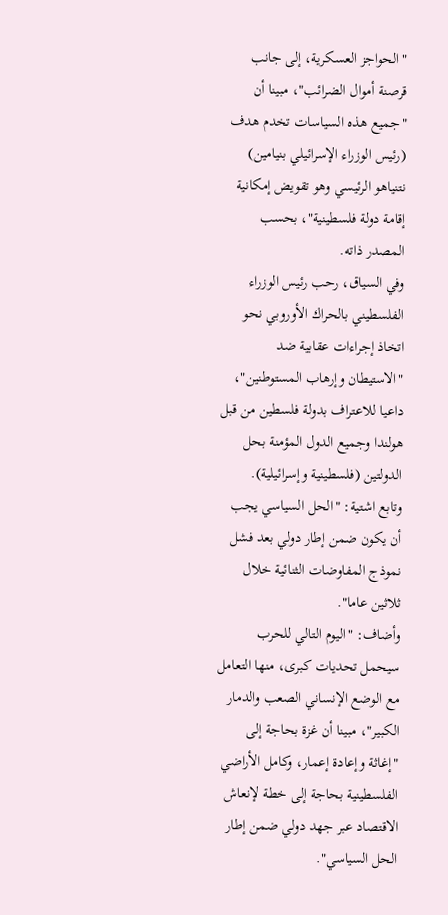"الحواجز العسكرية، إلى جانب قرصنة أموال الضرائب"، مبينا أن "جميع هذه السياسات تخدم هدف (رئيس الوزراء الإسرائيلي بنيامين) نتنياهو الرئيسي وهو تقويض إمكانية إقامة دولة فلسطينية"، بحسب المصدر ذاته.
وفي السياق، رحب رئيس الوزراء الفلسطيني بالحراك الأوروبي نحو اتخاذ إجراءات عقابية ضد "الاستيطان وإرهاب المستوطنين"، داعيا للاعتراف بدولة فلسطين من قبل هولندا وجميع الدول المؤمنة بحل الدولتين (فلسطينية وإسرائيلية).
وتابع اشتية: "الحل السياسي يجب أن يكون ضمن إطار دولي بعد فشل نموذج المفاوضات الثنائية خلال ثلاثين عاما".
وأضاف: "اليوم التالي للحرب سيحمل تحديات كبرى، منها التعامل مع الوضع الإنساني الصعب والدمار الكبير"، مبينا أن غزة بحاجة إلى "إغاثة وإعادة إعمار، وكامل الأراضي الفلسطينية بحاجة إلى خطة لإنعاش الاقتصاد عبر جهد دولي ضمن إطار الحل السياسي".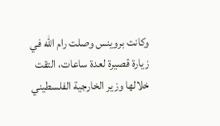وكانت بروينس وصلت رام الله في زيارة قصيرة لعدة ساعات، التقت خلالها وزير الخارجية الفلسطيني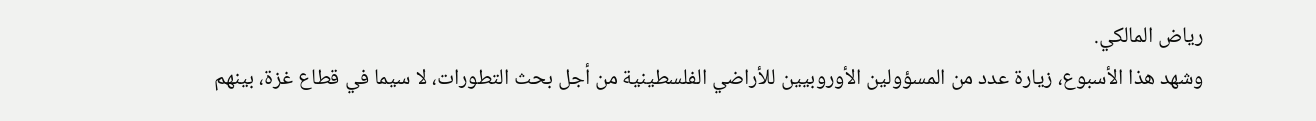رياض المالكي.
وشهد هذا الأسبوع، زيارة عدد من المسؤولين الأوروبيين للأراضي الفلسطينية من أجل بحث التطورات، لا سيما في قطاع غزة، بينهم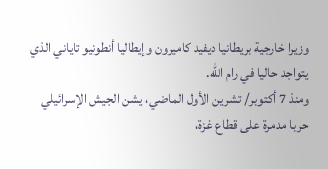وزيرا خارجية بريطانيا ديفيد كاميرون وإيطاليا أنطونيو تاياني الذي يتواجد حاليا في رام الله.
ومنذ 7 أكتوبر/ تشرين الأول الماضي، يشن الجيش الإسرائيلي حربا مدمرة على قطاع غزة،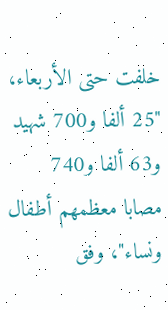خلفت حتى الأربعاء، "25 ألفا و700 شهيد و63 ألفا و740 مصابا معظمهم أطفال ونساء"، وفق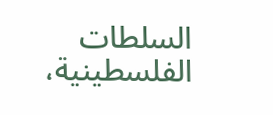السلطات الفلسطينية،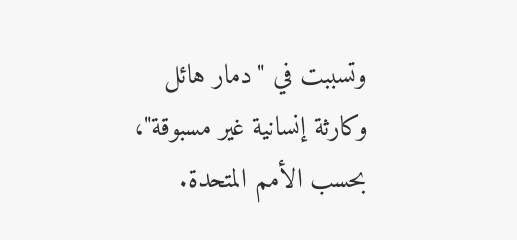وتسببت في "دمار هائل وكارثة إنسانية غير مسبوقة"، بحسب الأمم المتحدة.